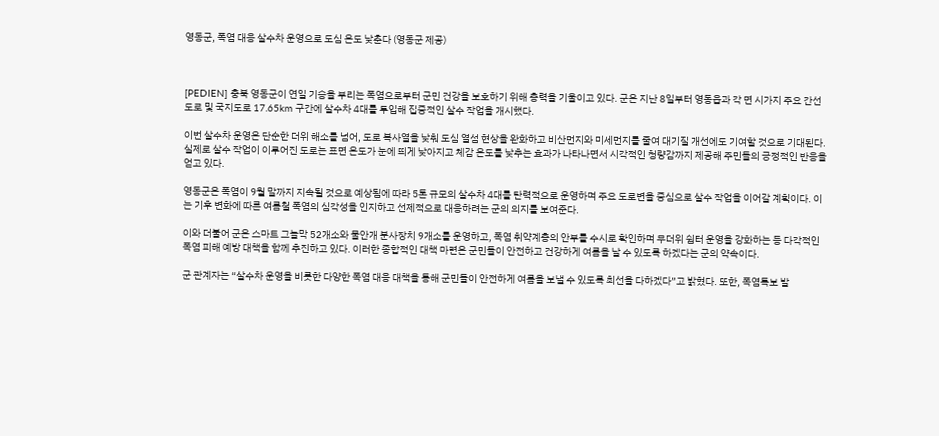영동군, 폭염 대응 살수차 운영으로 도심 온도 낮춘다 (영동군 제공)



[PEDIEN] 충북 영동군이 연일 기승을 부리는 폭염으로부터 군민 건강을 보호하기 위해 총력을 기울이고 있다. 군은 지난 8일부터 영동읍과 각 면 시가지 주요 간선도로 및 국지도로 17.65km 구간에 살수차 4대를 투입해 집중적인 살수 작업을 개시했다.

이번 살수차 운영은 단순한 더위 해소를 넘어, 도로 복사열을 낮춰 도심 열섬 현상을 완화하고 비산먼지와 미세먼지를 줄여 대기질 개선에도 기여할 것으로 기대된다. 실제로 살수 작업이 이루어진 도로는 표면 온도가 눈에 띄게 낮아지고 체감 온도를 낮추는 효과가 나타나면서 시각적인 청량감까지 제공해 주민들의 긍정적인 반응을 얻고 있다.

영동군은 폭염이 9월 말까지 지속될 것으로 예상됨에 따라 5톤 규모의 살수차 4대를 탄력적으로 운영하며 주요 도로변을 중심으로 살수 작업을 이어갈 계획이다. 이는 기후 변화에 따른 여름철 폭염의 심각성을 인지하고 선제적으로 대응하려는 군의 의지를 보여준다.

이와 더불어 군은 스마트 그늘막 52개소와 물안개 분사장치 9개소를 운영하고, 폭염 취약계층의 안부를 수시로 확인하며 무더위 쉼터 운영을 강화하는 등 다각적인 폭염 피해 예방 대책을 함께 추진하고 있다. 이러한 종합적인 대책 마련은 군민들이 안전하고 건강하게 여름을 날 수 있도록 하겠다는 군의 약속이다.

군 관계자는 “살수차 운영을 비롯한 다양한 폭염 대응 대책을 통해 군민들이 안전하게 여름을 보낼 수 있도록 최선을 다하겠다”고 밝혔다. 또한, 폭염특보 발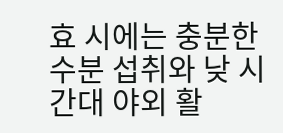효 시에는 충분한 수분 섭취와 낮 시간대 야외 활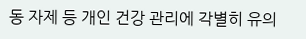동 자제 등 개인 건강 관리에 각별히 유의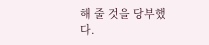해 줄 것을 당부했다.